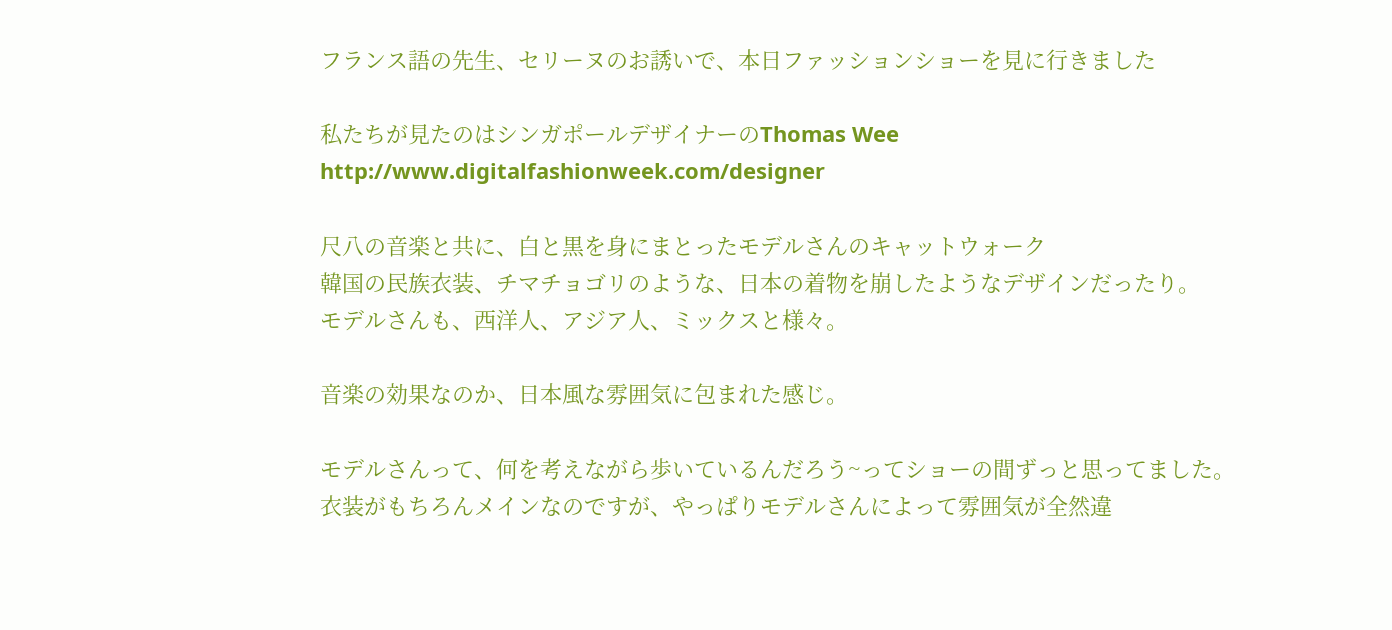フランス語の先生、セリーヌのお誘いで、本日ファッションショーを見に行きました

私たちが見たのはシンガポールデザイナーのThomas Wee
http://www.digitalfashionweek.com/designer

尺八の音楽と共に、白と黒を身にまとったモデルさんのキャットウォーク
韓国の民族衣装、チマチョゴリのような、日本の着物を崩したようなデザインだったり。
モデルさんも、西洋人、アジア人、ミックスと様々。

音楽の効果なのか、日本風な雰囲気に包まれた感じ。

モデルさんって、何を考えながら歩いているんだろう~ってショーの間ずっと思ってました。
衣装がもちろんメインなのですが、やっぱりモデルさんによって雰囲気が全然違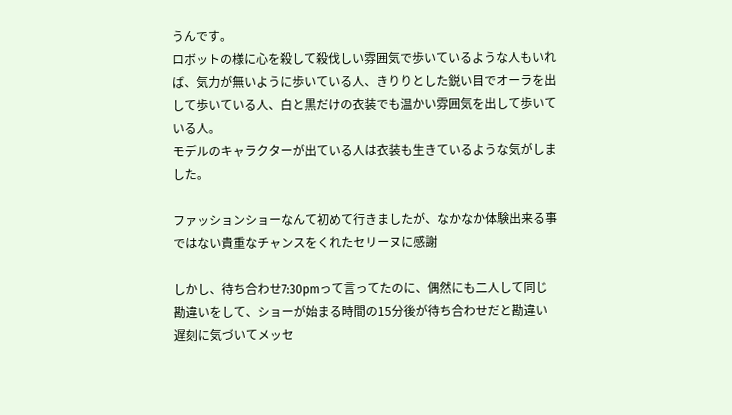うんです。
ロボットの様に心を殺して殺伐しい雰囲気で歩いているような人もいれば、気力が無いように歩いている人、きりりとした鋭い目でオーラを出して歩いている人、白と黒だけの衣装でも温かい雰囲気を出して歩いている人。
モデルのキャラクターが出ている人は衣装も生きているような気がしました。

ファッションショーなんて初めて行きましたが、なかなか体験出来る事ではない貴重なチャンスをくれたセリーヌに感謝

しかし、待ち合わせ7:30pmって言ってたのに、偶然にも二人して同じ勘違いをして、ショーが始まる時間の15分後が待ち合わせだと勘違い
遅刻に気づいてメッセ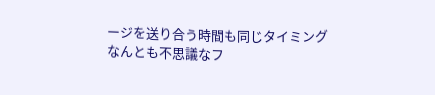ージを送り合う時間も同じタイミング
なんとも不思議なフ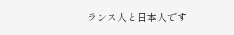ランス人と日本人です